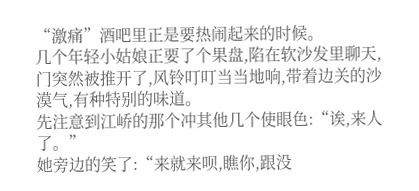“激痛”酒吧里正是要热闹起来的时候。
几个年轻小姑娘正要了个果盘,陷在软沙发里聊天,门突然被推开了,风铃叮叮当当地响,带着边关的沙漠气,有种特别的味道。
先注意到江峤的那个冲其他几个使眼色:“诶,来人了。”
她旁边的笑了:“来就来呗,瞧你,跟没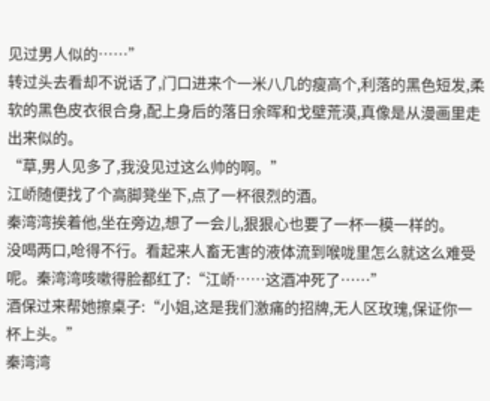见过男人似的……”
转过头去看却不说话了,门口进来个一米八几的瘦高个,利落的黑色短发,柔软的黑色皮衣很合身,配上身后的落日余晖和戈壁荒漠,真像是从漫画里走出来似的。
“草,男人见多了,我没见过这么帅的啊。”
江峤随便找了个高脚凳坐下,点了一杯很烈的酒。
秦湾湾挨着他,坐在旁边,想了一会儿,狠狠心也要了一杯一模一样的。
没喝两口,呛得不行。看起来人畜无害的液体流到喉咙里怎么就这么难受呢。秦湾湾咳嗽得脸都红了:“江峤……这酒冲死了……”
酒保过来帮她擦桌子:“小姐,这是我们激痛的招牌,无人区玫瑰,保证你一杯上头。”
秦湾湾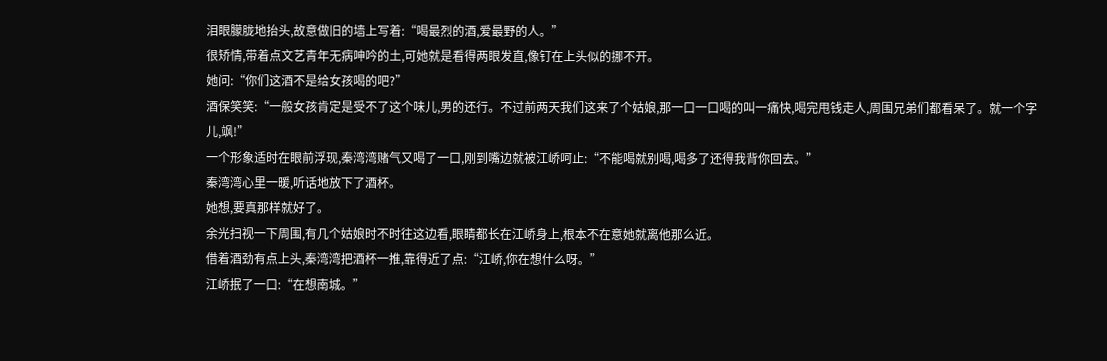泪眼朦胧地抬头,故意做旧的墙上写着:“喝最烈的酒,爱最野的人。”
很矫情,带着点文艺青年无病呻吟的土,可她就是看得两眼发直,像钉在上头似的挪不开。
她问:“你们这酒不是给女孩喝的吧?”
酒保笑笑:“一般女孩肯定是受不了这个味儿,男的还行。不过前两天我们这来了个姑娘,那一口一口喝的叫一痛快,喝完甩钱走人,周围兄弟们都看呆了。就一个字儿,飒!”
一个形象适时在眼前浮现,秦湾湾赌气又喝了一口,刚到嘴边就被江峤呵止:“不能喝就别喝,喝多了还得我背你回去。”
秦湾湾心里一暖,听话地放下了酒杯。
她想,要真那样就好了。
余光扫视一下周围,有几个姑娘时不时往这边看,眼睛都长在江峤身上,根本不在意她就离他那么近。
借着酒劲有点上头,秦湾湾把酒杯一推,靠得近了点:“江峤,你在想什么呀。”
江峤抿了一口:“在想南城。”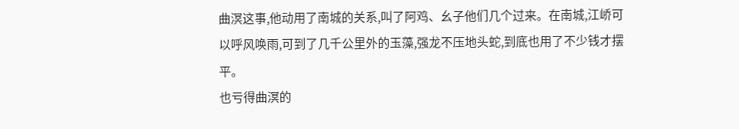曲溟这事,他动用了南城的关系,叫了阿鸡、幺子他们几个过来。在南城,江峤可以呼风唤雨,可到了几千公里外的玉藻,强龙不压地头蛇,到底也用了不少钱才摆平。
也亏得曲溟的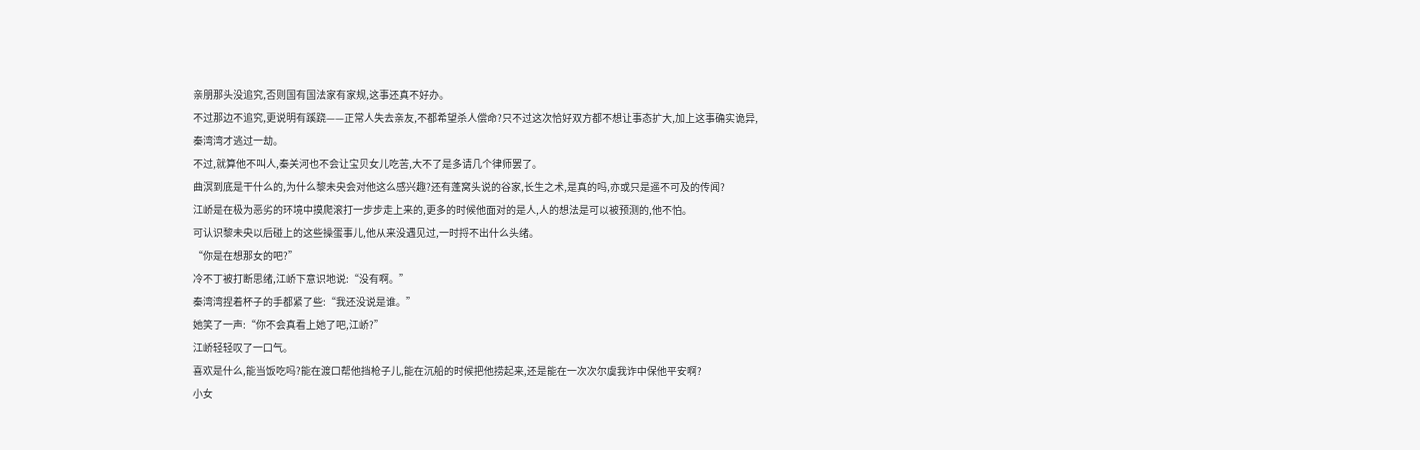亲朋那头没追究,否则国有国法家有家规,这事还真不好办。
不过那边不追究,更说明有蹊跷——正常人失去亲友,不都希望杀人偿命?只不过这次恰好双方都不想让事态扩大,加上这事确实诡异,秦湾湾才逃过一劫。
不过,就算他不叫人,秦关河也不会让宝贝女儿吃苦,大不了是多请几个律师罢了。
曲溟到底是干什么的,为什么黎未央会对他这么感兴趣?还有蓬窝头说的谷家,长生之术,是真的吗,亦或只是遥不可及的传闻?
江峤是在极为恶劣的环境中摸爬滚打一步步走上来的,更多的时候他面对的是人,人的想法是可以被预测的,他不怕。
可认识黎未央以后碰上的这些操蛋事儿,他从来没遇见过,一时捋不出什么头绪。
“你是在想那女的吧?”
冷不丁被打断思绪,江峤下意识地说:“没有啊。”
秦湾湾捏着杯子的手都紧了些:“我还没说是谁。”
她笑了一声:“你不会真看上她了吧,江峤?”
江峤轻轻叹了一口气。
喜欢是什么,能当饭吃吗?能在渡口帮他挡枪子儿,能在沉船的时候把他捞起来,还是能在一次次尔虞我诈中保他平安啊?
小女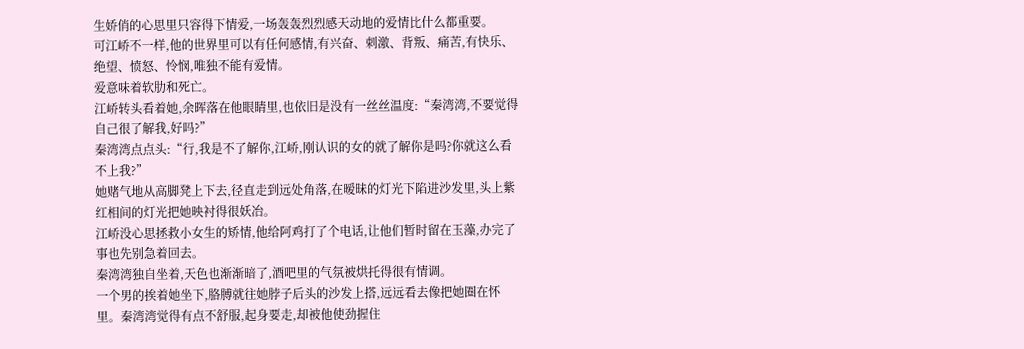生娇俏的心思里只容得下情爱,一场轰轰烈烈感天动地的爱情比什么都重要。
可江峤不一样,他的世界里可以有任何感情,有兴奋、刺激、背叛、痛苦,有快乐、绝望、愤怒、怜悯,唯独不能有爱情。
爱意味着软肋和死亡。
江峤转头看着她,余晖落在他眼睛里,也依旧是没有一丝丝温度:“秦湾湾,不要觉得自己很了解我,好吗?”
秦湾湾点点头:“行,我是不了解你,江峤,刚认识的女的就了解你是吗?你就这么看不上我?”
她赌气地从高脚凳上下去,径直走到远处角落,在暧昧的灯光下陷进沙发里,头上紫红相间的灯光把她映衬得很妖冶。
江峤没心思拯救小女生的矫情,他给阿鸡打了个电话,让他们暂时留在玉藻,办完了事也先别急着回去。
秦湾湾独自坐着,天色也渐渐暗了,酒吧里的气氛被烘托得很有情调。
一个男的挨着她坐下,胳膊就往她脖子后头的沙发上搭,远远看去像把她圈在怀里。秦湾湾觉得有点不舒服,起身要走,却被他使劲握住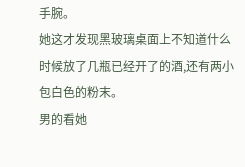手腕。
她这才发现黑玻璃桌面上不知道什么时候放了几瓶已经开了的酒,还有两小包白色的粉末。
男的看她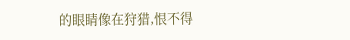的眼睛像在狩猎,恨不得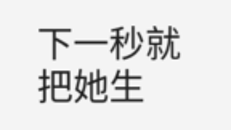下一秒就把她生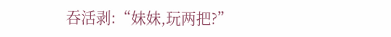吞活剥:“妹妹,玩两把?”